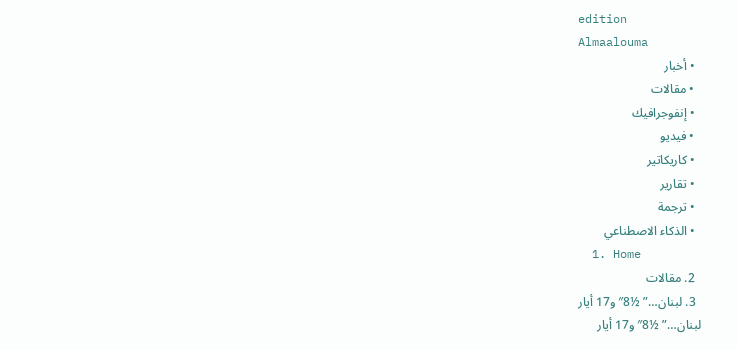edition
Almaalouma
  • أخبار
  • مقالات
  • إنفوجرافيك
  • فيديو
  • كاريكاتير
  • تقارير
  • ترجمة
  • الذكاء الاصطناعي
  1. Home
  2. مقالات
  3. لبنان…” ½8″ و17 أيار
لبنان…” ½8″ و17 أيار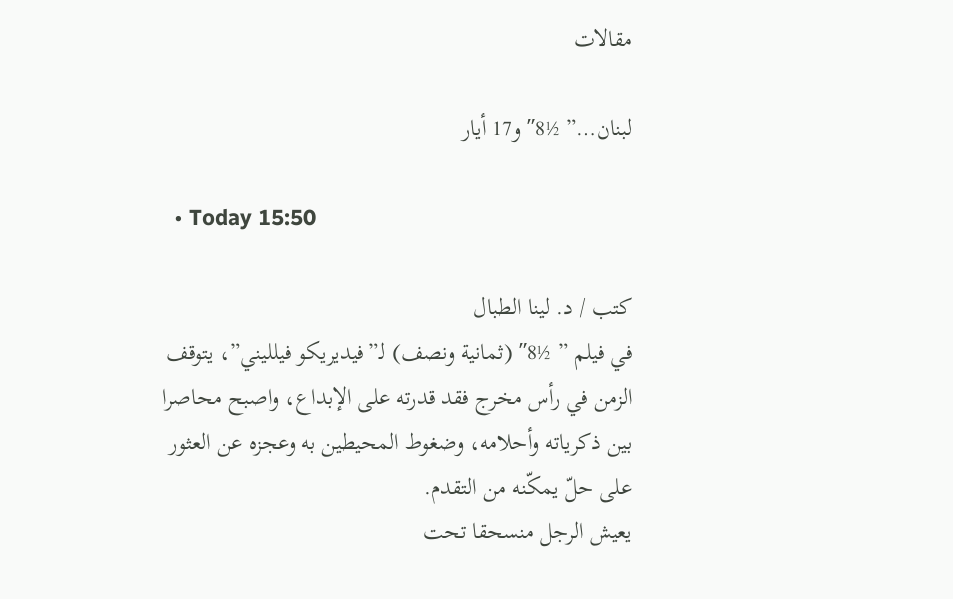مقالات

لبنان…” ½8″ و17 أيار

  • Today 15:50

كتب / د. لينا الطبال
في فيلم ” ½8″ (ثمانية ونصف) لـ”فيديريكو فيلليني”، يتوقف الزمن في رأس مخرج فقد قدرته على الإبداع، واصبح محاصرا بين ذكرياته وأحلامه، وضغوط المحيطين به وعجزه عن العثور على حلّ يمكّنه من التقدم.
يعيش الرجل منسحقا تحت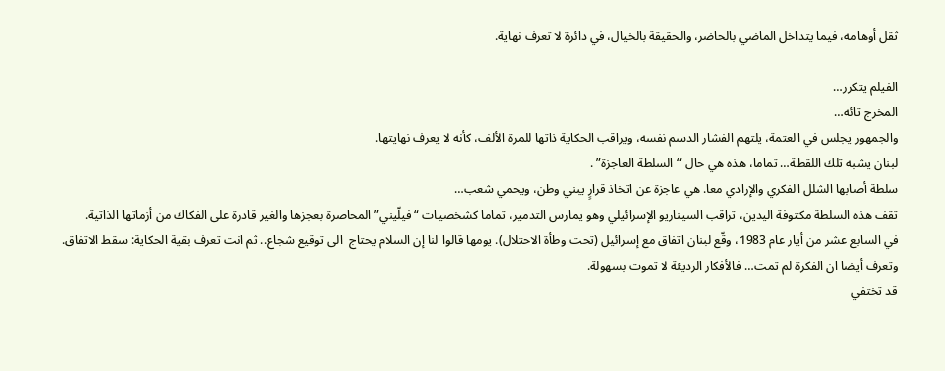ثقل أوهامه، فيما يتداخل الماضي بالحاضر، والحقيقة بالخيال، في دائرة لا تعرف نهاية.

الفيلم يتكرر…
المخرج تائه…
والجمهور يجلس في العتمة، يلتهم الفشار الدسم نفسه، ويراقب الحكاية ذاتها للمرة الألف، كأنه لا يعرف نهايتها.
لبنان يشبه تلك اللقطة… تماما، هذه هي حال “السلطة العاجزة” .
سلطة أصابها الشلل الفكري والإرادي معا. هي عاجزة عن اتخاذ قرارٍ يبني وطن، ويحمي شعب…
تقف هذه السلطة مكتوفة اليدين، تراقب السيناريو الإسرائيلي وهو يمارس التدمير، تماما كشخصيات “فيلّيني” المحاصرة بعجزها والغير قادرة على الفكاك من أزماتها الذاتية.
في السابع عشر من أيار عام 1983، وقّع لبنان اتفاق مع إسرائيل (تحت وطأة الاحتلال). يومها قالوا لنا إن السلام يحتاج  الى توقيع شجاع.. ثم انت تعرف بقية الحكاية: سقط الاتفاق.
وتعرف أيضا ان الفكرة لم تمت… فالأفكار الرديئة لا تموت بسهولة.
قد تختفي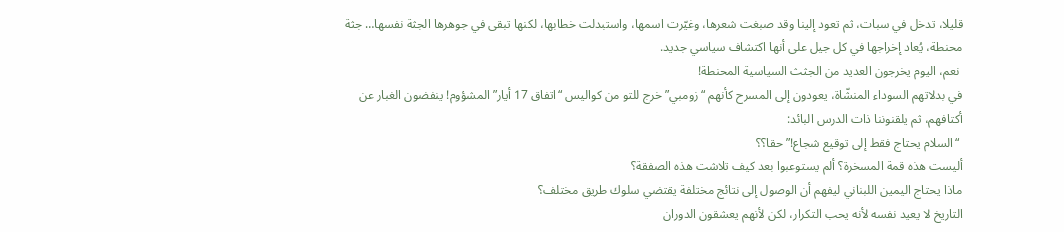قليلا، تدخل في سبات، ثم تعود إلينا وقد صبغت شعرها، وغيّرت اسمها، واستبدلت خطابها، لكنها تبقى في جوهرها الجثة نفسها… جثة محنطة، يُعاد إخراجها في كل جيل على أنها اكتشاف سياسي جديد.
 نعم، اليوم يخرجون العديد من الجثث السياسية المحنطة!
في بدلاتهم السوداء المنشّاة، يعودون إلى المسرح كأنهم “زومبي” خرج للتو من كواليس “اتفاق 17 أيار” المشؤوم! ينفضون الغبار عن أكتافهم، ثم يلقنوننا ذات الدرس البائد:
 “السلام يحتاج فقط إلى توقيع شجاع!” حقا؟؟
أليست هذه قمة المسخرة؟ ألم يستوعبوا بعد كيف تلاشت هذه الصفقة؟
ماذا يحتاج اليمين اللبناني ليفهم أن الوصول إلى نتائج مختلفة يقتضي سلوك طريق مختلف؟
التاريخ لا يعيد نفسه لأنه يحب التكرار، لكن لأنهم يعشقون الدوران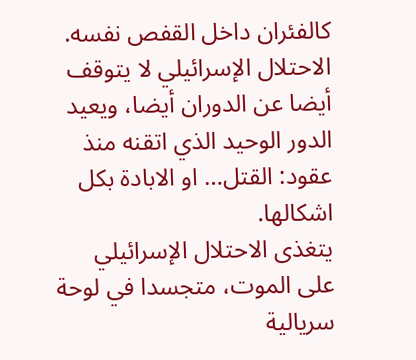كالفئران داخل القفص نفسه.
الاحتلال الإسرائيلي لا يتوقف أيضا عن الدوران أيضا، ويعيد الدور الوحيد الذي اتقنه منذ عقود: القتل… او الابادة بكل اشكالها.
يتغذى الاحتلال الإسرائيلي على الموت، متجسدا في لوحة سريالية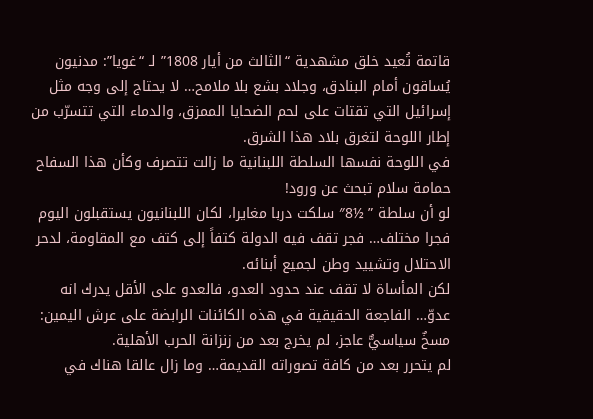قاتمة تُعيد خلق مشهدية “الثالث من أيار 1808” لـ “غويا”: مدنيون يُساقون أمام البنادق، وجلاد بشع بلا ملامح… لا يحتاج إلى وجه مثل إسرائيل التي تقتات على لحم الضحايا الممزق، والدماء التي تتسرّب من إطار اللوحة لتغرق بلاد هذا الشرق.
في اللوحة نفسها السلطة اللبنانية ما زالت تتصرف وكأن هذا السفاح حمامة سلام تبحث عن ورود!
لو أن سلطة ” ½8″ سلكت دربا مغايرا، لكان اللبنانيون يستقبلون اليوم فجرا مختلف… فجر تقف فيه الدولة كتفاً إلى كتف مع المقاومة، لدحر الاحتلال وتشييد وطن لجميع أبنائه.
لكن المأساة لا تقف عند حدود العدو، فالعدو على الأقل يدرك انه عدوّ… الفاجعة الحقيقية في هذه الكائنات الرابضة على عرش اليمين: مسخٌ سياسيٌّ عاجز، لم يخرج بعد من زنزانة الحرب الأهلية.
لم يتحرر بعد من كافة تصوراته القديمة… وما زال عالقا هناك في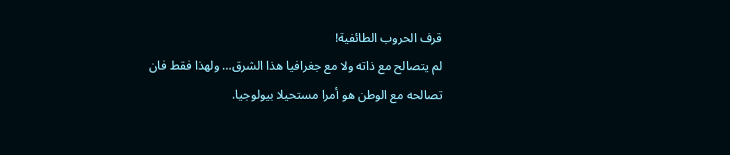قرف الحروب الطائفية!
لم يتصالح مع ذاته ولا مع جغرافيا هذا الشرق… ولهذا فقط فان تصالحه مع الوطن هو أمرا مستحيلا بيولوجيا.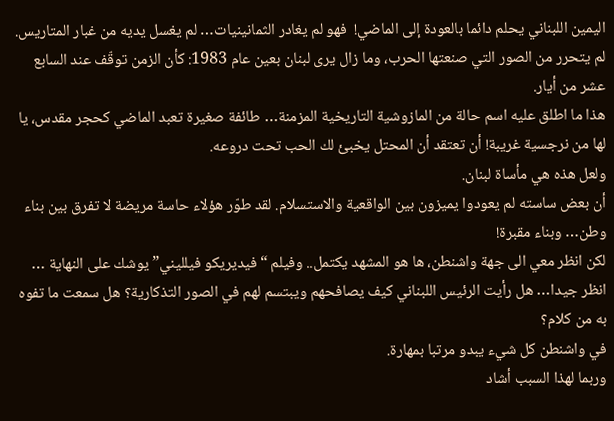اليمين اللبناني يحلم دائما بالعودة إلى الماضي!  فهو لم يغادر الثمانينيات… لم يغسل يديه من غبار المتاريس.
لم يتحرر من الصور التي صنعتها الحرب، وما زال يرى لبنان بعين عام 1983: كأن الزمن توقّف عند السابع عشر من أيار.
هذا ما اطلق عليه اسم حالة من المازوشية التاريخية المزمنة… طائفة صغيرة تعبد الماضي كحجر مقدس، يا لها من نرجسية غريبة! أن تعتقد أن المحتل يخبئ لك الحب تحت دروعه.
ولعل هذه هي مأساة لبنان.
أن بعض ساسته لم يعودوا يميزون بين الواقعية والاستسلام. لقد طوّر هؤلاء حاسة مريضة لا تفرق بين بناء وطن… وبناء مقبرة!
لكن انظر معي الى جهة واشنطن، ها هو المشهد يكتمل.. وفيلم “فيديريكو فيلليني” يوشك على النهاية …
انظر جيدا… هل رأيت الرئيس اللبناني كيف يصافحهم ويبتسم لهم في الصور التذكارية؟ هل سمعت ما تفوه به من كلام؟
في واشنطن كل شيء يبدو مرتبا بمهارة.
وربما لهذا السبب أشاد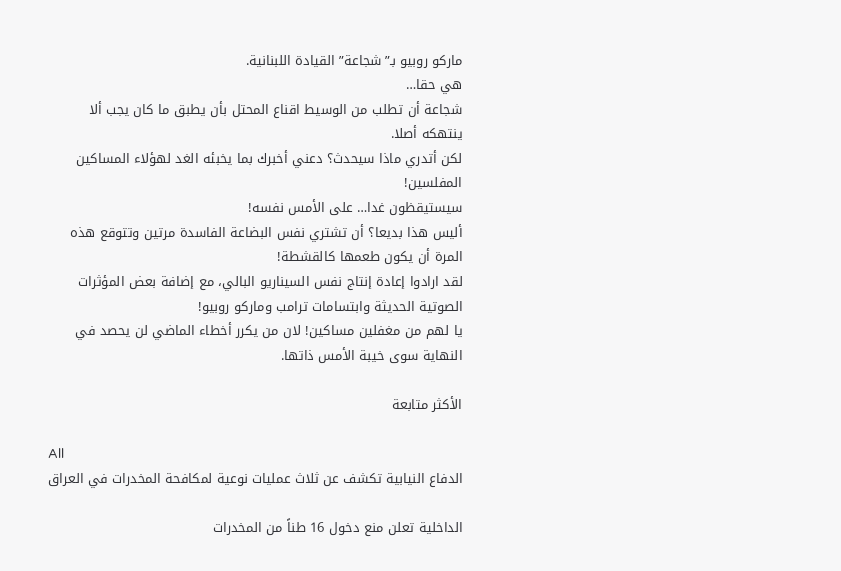ماركو روبيو بـ”شجاعة” القيادة اللبنانية.
هي حقا…
شجاعة أن تطلب من الوسيط اقناع المحتل بأن يطبق ما كان يجب ألا ينتهكه أصلا.
لكن أتدري ماذا سيحدث؟ دعني أخبرك بما يخبئه الغد لهؤلاء المساكين المفلسين!
سيستيقظون غدا… على الأمس نفسه!
أليس هذا بديعا؟ أن تشتري نفس البضاعة الفاسدة مرتين وتتوقع هذه المرة أن يكون طعمها كالقشطة!
لقد ارادوا إعادة إنتاج نفس السيناريو البالي، مع إضافة بعض المؤثرات الصوتية الحديثة وابتسامات ترامب وماركو روبيو!
يا لهم من مغفلين مساكين! لان من يكرر أخطاء الماضي لن يحصد في النهاية سوى خيبة الأمس ذاتها.

الأكثر متابعة

All
الدفاع النيابية تكشف عن ثلاث عمليات نوعية لمكافحة المخدرات في العراق

الداخلية تعلن منع دخول 16 طناً من المخدرات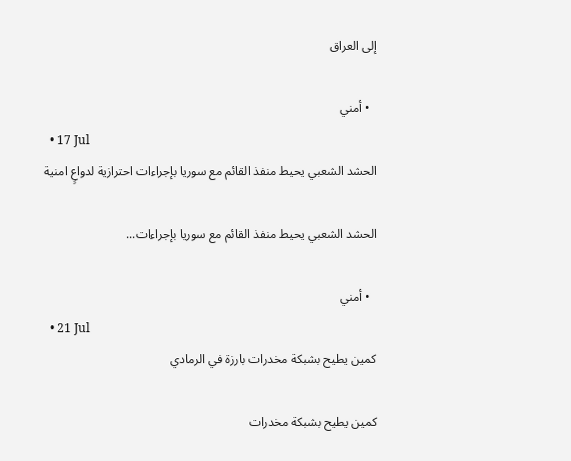إلى العراق

  • أمني
  • 17 Jul
الحشد الشعبي يحيط منفذ القائم مع سوريا بإجراءات احترازية لدواعٍ امنية

الحشد الشعبي يحيط منفذ القائم مع سوريا بإجراءات...

  • أمني
  • 21 Jul
كمين يطيح بشبكة مخدرات بارزة في الرمادي

كمين يطيح بشبكة مخدرات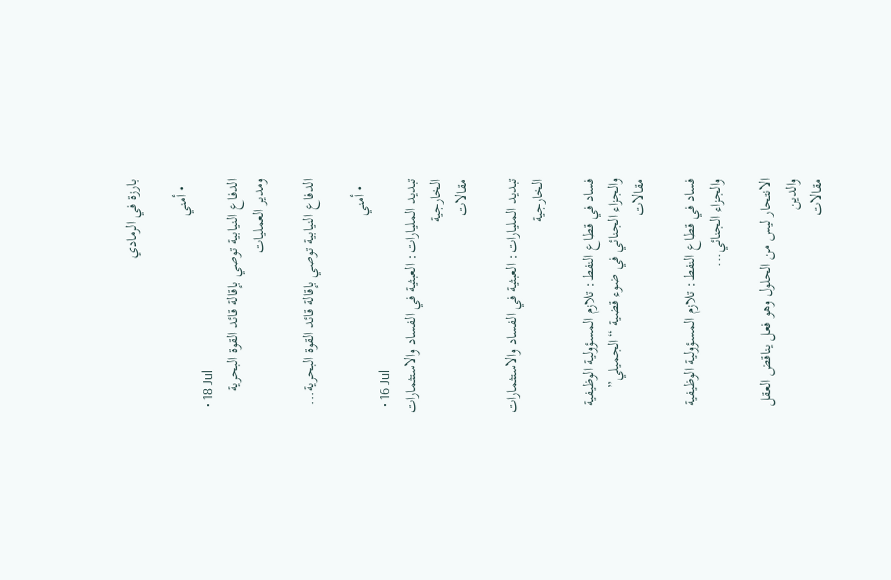بارزة في الرمادي

  • أمني
  • 18 Jul
الدفاع النيابية توصي بإقالة قائد القوة البحرية ومدير العمليات

الدفاع النيابية توصي بإقالة قائد القوة البحرية...

  • أمني
  • 16 Jul
تبديد المليارات: العبثية في الفساد والاستثمارات الخارجية
مقالات

تبديد المليارات: العبثية في الفساد والاستثمارات الخارجية

فساد في قطاع النفط: تلازم المسؤولية الوظيفية والجزاء الجنائي في ضوء قضية “الجميلي”
مقالات

فساد في قطاع النفط: تلازم المسؤولية الوظيفية والجزاء الجنائي...

الانتحار ليس من الحلول وهو فعل يناقض العقل والدين
مقالات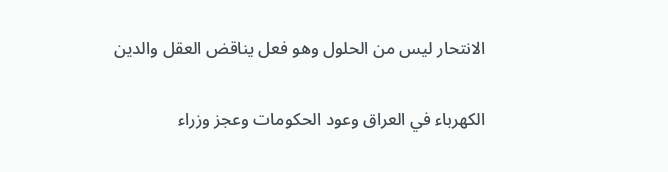الانتحار ليس من الحلول وهو فعل يناقض العقل والدين

الكهرباء في العراق وعود الحكومات وعجز وزراء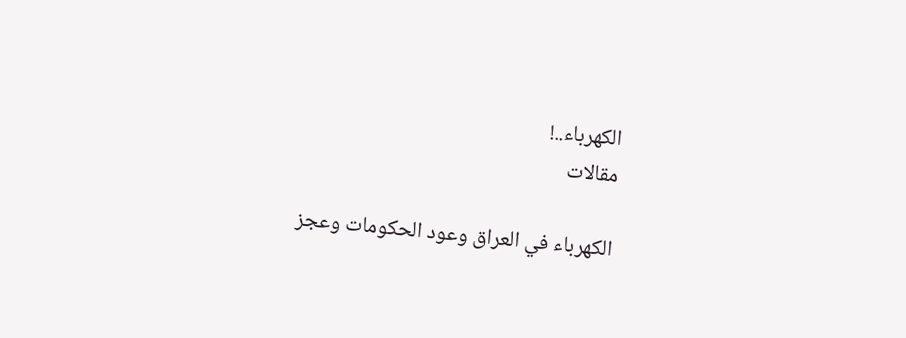الكهرباء..!
مقالات

الكهرباء في العراق وعود الحكومات وعجز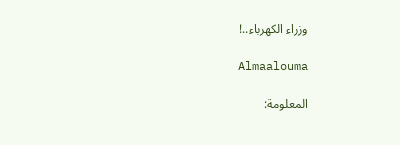وزراء الكهرباء..!

Almaalouma

المعلومة: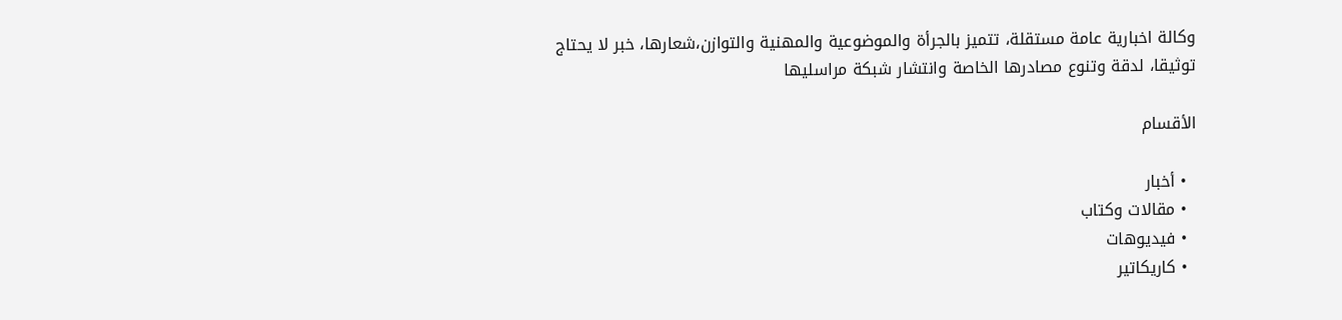وكالة اخبارية عامة مستقلة، تتميز بالجرأة والموضوعية والمهنية والتوازن،شعارها، خبر لا يحتاج توثيقا، لدقة وتنوع مصادرها الخاصة وانتشار شبكة مراسليها

الأقسام

  • أخبار
  • مقالات وكتاب
  • فيديوهات
  • كاريكاتير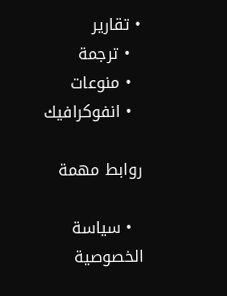• تقارير
  • ترجمة
  • منوعات
  • انفوكرافيك

روابط مهمة

  • سياسة الخصوصية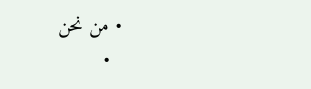• من نحن
  •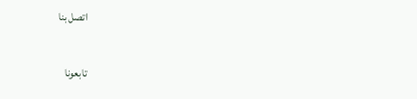اتصل بنا

تابعونا